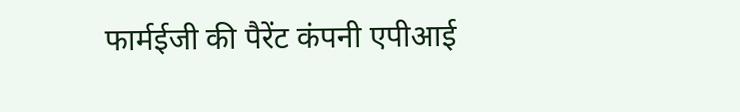फार्मईजी की पैरेंट कंपनी एपीआई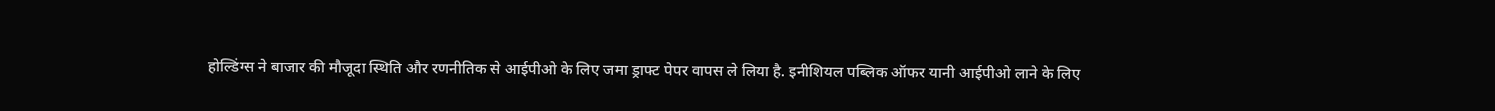होल्डिंग्स ने बाजार की मौजूदा स्थिति और रणनीतिक से आईपीओ के लिए जमा ड्राफ्ट पेपर वापस ले लिया है. इनीशियल पब्लिक ऑफर यानी आईपीओ लाने के लिए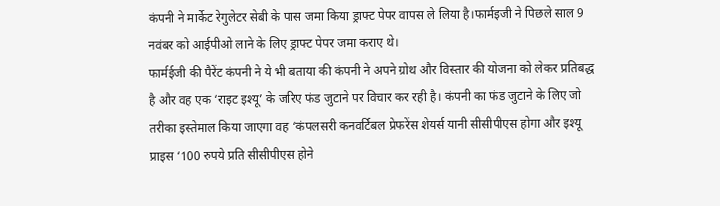कंपनी ने मार्केट रेगुलेटर सेबी के पास जमा किया ड्राफ्ट पेपर वापस ले लिया है।फार्मइजी ने पिछले साल 9 नवंबर को आईपीओ लाने के लिए ड्राफ्ट पेपर जमा कराए थे।
फार्मईजी की पैरेंट कंपनी ने ये भी बताया की कंपनी ने अपने ग्रोथ और विस्तार की योजना को लेकर प्रतिबद्ध है और वह एक ‘राइट इश्यू’ के जरिए फंड जुटाने पर विचार कर रही है। कंपनी का फंड जुटाने के लिए जो तरीका इस्तेमाल किया जाएगा वह ‘कंपलसरी कनवर्टिबल प्रेफरेंस शेयर्स यानी सीसीपीएस होगा और इश्यू प्राइस ‘100 रुपये प्रति सीसीपीएस होने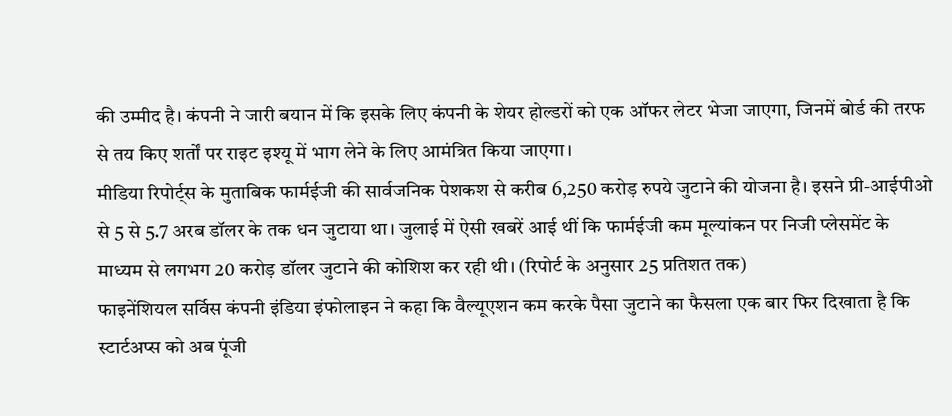की उम्मीद है। कंपनी ने जारी बयान में कि इसके लिए कंपनी के शेयर होल्डरों को एक ऑफर लेटर भेजा जाएगा, जिनमें बोर्ड की तरफ से तय किए शर्तों पर राइट इश्यू में भाग लेने के लिए आमंत्रित किया जाएगा।
मीडिया रिपोर्ट्स के मुताबिक फार्मईजी की सार्वजनिक पेशकश से करीब 6,250 करोड़ रुपये जुटाने की योजना है। इसने प्री-आईपीओ से 5 से 5.7 अरब डॉलर के तक धन जुटाया था। जुलाई में ऐसी खबरें आई थीं कि फार्मईजी कम मूल्यांकन पर निजी प्लेसमेंट के माध्यम से लगभग 20 करोड़ डॉलर जुटाने की कोशिश कर रही थी। (रिपोर्ट के अनुसार 25 प्रतिशत तक)
फाइनेंशियल सर्विस कंपनी इंडिया इंफोलाइन ने कहा कि वैल्यूएशन कम करके पैसा जुटाने का फैसला एक बार फिर दिखाता है कि स्टार्टअप्स को अब पूंजी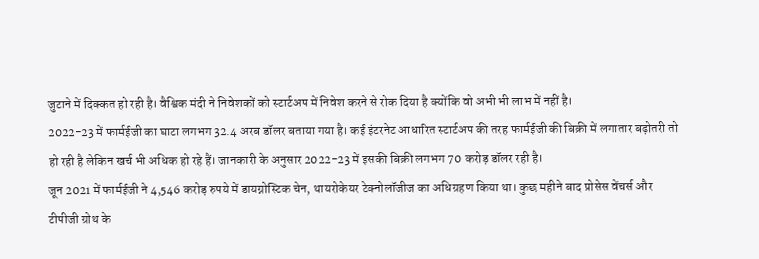जुटाने में दिक्कत हो रही है। वैश्विक मंदी ने निवेशकों को स्टार्टअप में निवेश करने से रोक दिया है क्योंकि वो अभी भी लाभ में नहीं है।
2022-23 में फार्मईजी का घाटा लगभग 32.4 अरब डॉलर बताया गया है। कई इंटरनेट आधारित स्टार्टअप की तरह फार्मईजी की बिक्री में लगातार बढ़ोतरी तो हो रही है लेकिन खर्च भी अधिक हो रहे हैं। जानकारी के अनुसार 2022-23 में इसकी बिक्री लगभग 70 करोड़ डॉलर रही है।
जून 2021 में फार्मईजी ने 4,546 करोड़ रुपये में डायग्नोस्टिक चेन, थायरोकेयर टेक्नोलॉजीज का अधिग्रहण किया था। कुछ महीने बाद प्रोसेस वेंचर्स और टीपीजी ग्रोथ के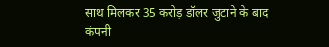साथ मिलकर 35 करोड़ डॉलर जुटाने के बाद कंपनी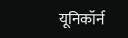यूनिकॉर्न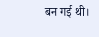बन गई थी।